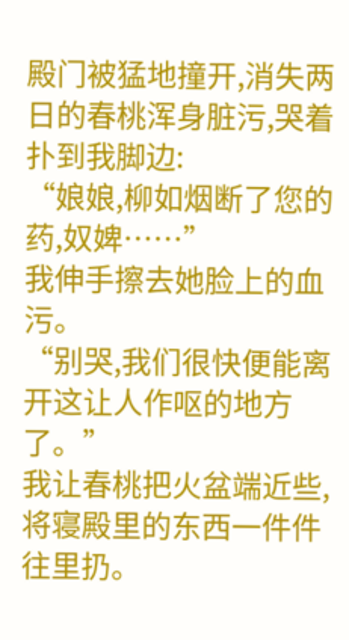殿门被猛地撞开,消失两日的春桃浑身脏污,哭着扑到我脚边:
“娘娘,柳如烟断了您的药,奴婢……”
我伸手擦去她脸上的血污。
“别哭,我们很快便能离开这让人作呕的地方了。”
我让春桃把火盆端近些,将寝殿里的东西一件件往里扔。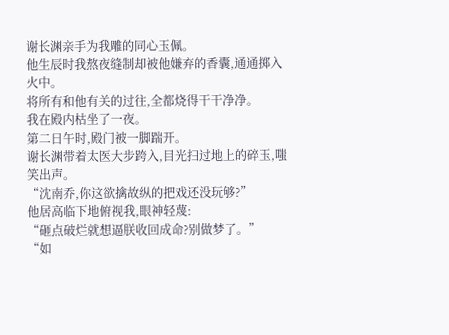谢长渊亲手为我雕的同心玉佩。
他生辰时我熬夜缝制却被他嫌弃的香囊,通通掷入火中。
将所有和他有关的过往,全都烧得干干净净。
我在殿内枯坐了一夜。
第二日午时,殿门被一脚踹开。
谢长渊带着太医大步跨入,目光扫过地上的碎玉,嗤笑出声。
“沈南乔,你这欲擒故纵的把戏还没玩够?”
他居高临下地俯视我,眼神轻蔑:
“砸点破烂就想逼朕收回成命?别做梦了。”
“如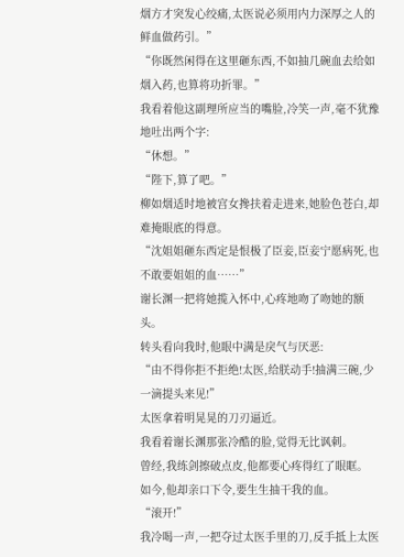烟方才突发心绞痛,太医说必须用内力深厚之人的鲜血做药引。”
“你既然闲得在这里砸东西,不如抽几碗血去给如烟入药,也算将功折罪。”
我看着他这副理所应当的嘴脸,冷笑一声,毫不犹豫地吐出两个字:
“休想。”
“陛下,算了吧。”
柳如烟适时地被宫女搀扶着走进来,她脸色苍白,却难掩眼底的得意。
“沈姐姐砸东西定是恨极了臣妾,臣妾宁愿病死,也不敢要姐姐的血……”
谢长渊一把将她揽入怀中,心疼地吻了吻她的额头。
转头看向我时,他眼中满是戾气与厌恶:
“由不得你拒不拒绝!太医,给朕动手!抽满三碗,少一滴提头来见!”
太医拿着明晃晃的刀刃逼近。
我看着谢长渊那张冷酷的脸,觉得无比讽刺。
曾经,我练剑擦破点皮,他都要心疼得红了眼眶。
如今,他却亲口下令,要生生抽干我的血。
“滚开!”
我冷喝一声,一把夺过太医手里的刀,反手抵上太医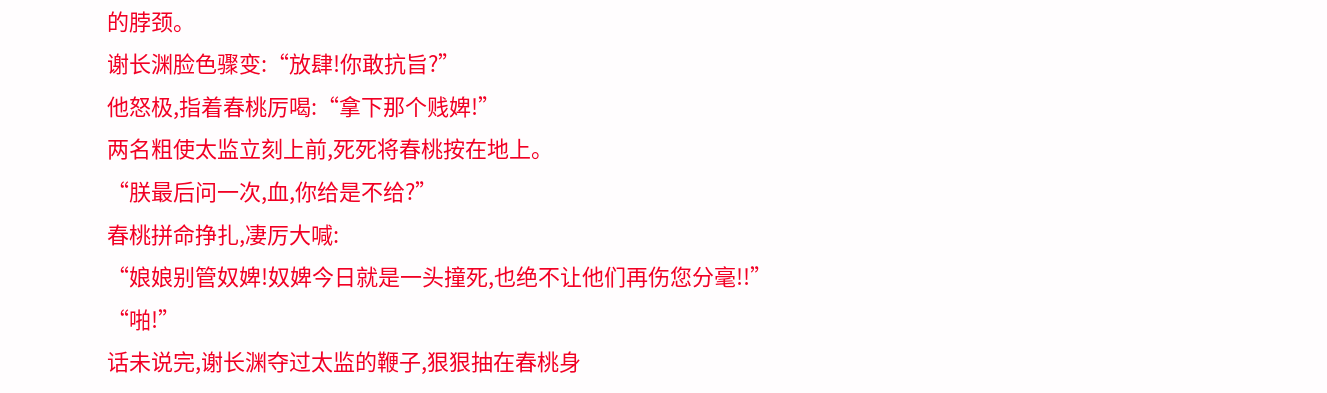的脖颈。
谢长渊脸色骤变:“放肆!你敢抗旨?”
他怒极,指着春桃厉喝:“拿下那个贱婢!”
两名粗使太监立刻上前,死死将春桃按在地上。
“朕最后问一次,血,你给是不给?”
春桃拼命挣扎,凄厉大喊:
“娘娘别管奴婢!奴婢今日就是一头撞死,也绝不让他们再伤您分毫!!”
“啪!”
话未说完,谢长渊夺过太监的鞭子,狠狠抽在春桃身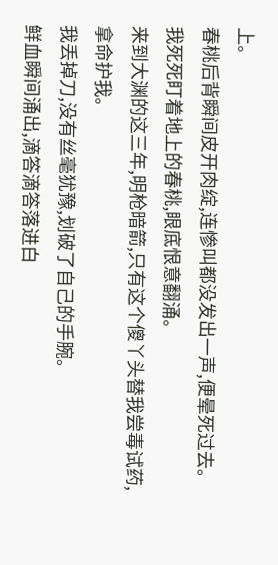上。
春桃后背瞬间皮开肉绽,连惨叫都没发出一声,便晕死过去。
我死死盯着地上的春桃,眼底恨意翻涌。
来到大渊的这三年,明枪暗箭,只有这个傻丫头替我尝毒试药,拿命护我。
我丢掉刀,没有丝毫犹豫,划破了自己的手腕。
鲜血瞬间涌出,滴答滴答落进白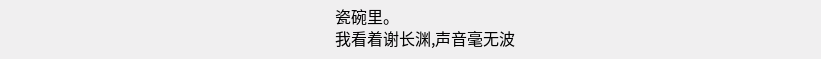瓷碗里。
我看着谢长渊,声音毫无波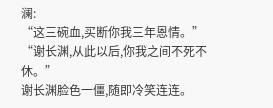澜:
“这三碗血,买断你我三年恩情。”
“谢长渊,从此以后,你我之间不死不休。”
谢长渊脸色一僵,随即冷笑连连。